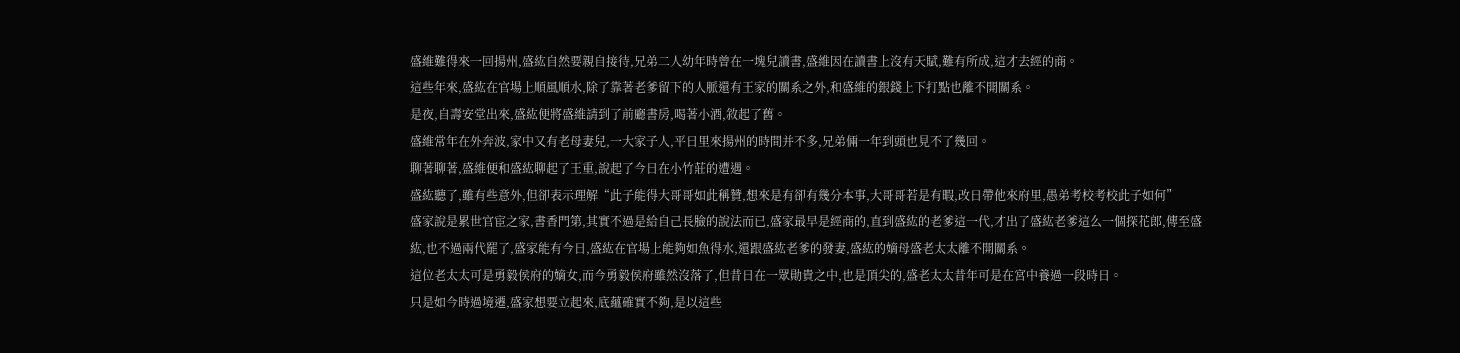盛維難得來一回揚州,盛紘自然要親自接待,兄弟二人幼年時曾在一塊兒讀書,盛維因在讀書上沒有天賦,難有所成,這才去經的商。
這些年來,盛紘在官場上順風順水,除了靠著老爹留下的人脈還有王家的關系之外,和盛維的銀錢上下打點也離不開關系。
是夜,自壽安堂出來,盛紘便將盛維請到了前廳書房,喝著小酒,敘起了舊。
盛維常年在外奔波,家中又有老母妻兒,一大家子人,平日里來揚州的時間并不多,兄弟倆一年到頭也見不了幾回。
聊著聊著,盛維便和盛紘聊起了王重,說起了今日在小竹莊的遭遇。
盛紘聽了,雖有些意外,但卻表示理解“此子能得大哥哥如此稱贊,想來是有卻有幾分本事,大哥哥若是有暇,改日帶他來府里,愚弟考校考校此子如何”
盛家說是累世官宦之家,書香門第,其實不過是給自己長臉的說法而已,盛家最早是經商的,直到盛紘的老爹這一代,才出了盛紘老爹這么一個探花郎,傳至盛紘,也不過兩代罷了,盛家能有今日,盛紘在官場上能夠如魚得水,還跟盛紘老爹的發妻,盛紘的嫡母盛老太太離不開關系。
這位老太太可是勇毅侯府的嫡女,而今勇毅侯府雖然沒落了,但昔日在一眾勛貴之中,也是頂尖的,盛老太太昔年可是在宮中養過一段時日。
只是如今時過境遷,盛家想要立起來,底蘊確實不夠,是以這些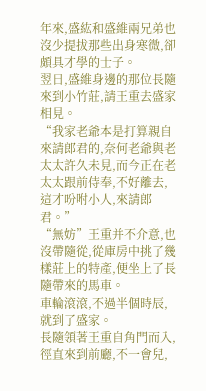年來,盛紘和盛維兩兄弟也沒少提拔那些出身寒微,卻頗具才學的士子。
翌日,盛維身邊的那位長隨來到小竹莊,請王重去盛家相見。
“我家老爺本是打算親自來請郎君的,奈何老爺與老太太許久未見,而今正在老太太跟前侍奉,不好離去,這才吩咐小人,來請郎君。”
“無妨”王重并不介意,也沒帶隨從,從庫房中挑了幾樣莊上的特產,便坐上了長隨帶來的馬車。
車輪滾滾,不過半個時辰,就到了盛家。
長隨領著王重自角門而入,徑直來到前廳,不一會兒,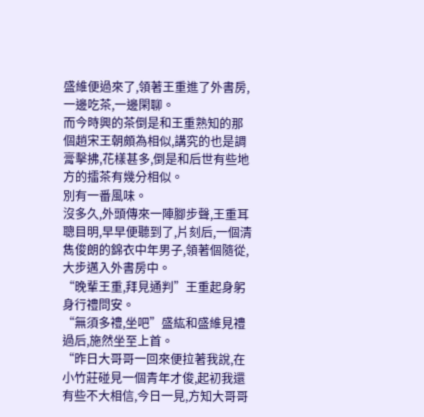盛維便過來了,領著王重進了外書房,一邊吃茶,一邊閑聊。
而今時興的茶倒是和王重熟知的那個趙宋王朝頗為相似,講究的也是調膏擊拂,花樣甚多,倒是和后世有些地方的擂茶有幾分相似。
別有一番風味。
沒多久,外頭傳來一陣腳步聲,王重耳聰目明,早早便聽到了,片刻后,一個清雋俊朗的錦衣中年男子,領著個隨從,大步邁入外書房中。
“晚輩王重,拜見通判”王重起身躬身行禮問安。
“無須多禮,坐吧”盛紘和盛維見禮過后,施然坐至上首。
“昨日大哥哥一回來便拉著我說,在小竹莊碰見一個青年才俊,起初我還有些不大相信,今日一見,方知大哥哥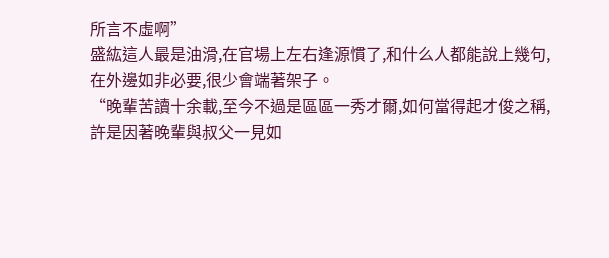所言不虛啊”
盛紘這人最是油滑,在官場上左右逢源慣了,和什么人都能說上幾句,在外邊如非必要,很少會端著架子。
“晚輩苦讀十余載,至今不過是區區一秀才爾,如何當得起才俊之稱,許是因著晚輩與叔父一見如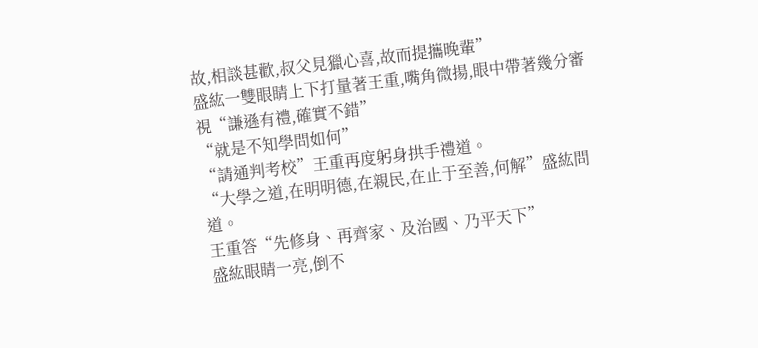故,相談甚歡,叔父見獵心喜,故而提攜晚輩”
盛紘一雙眼睛上下打量著王重,嘴角微揚,眼中帶著幾分審視“謙遜有禮,確實不錯”
“就是不知學問如何”
“請通判考校”王重再度躬身拱手禮道。
“大學之道,在明明德,在親民,在止于至善,何解”盛紘問道。
王重答“先修身、再齊家、及治國、乃平天下”
盛紘眼睛一亮,倒不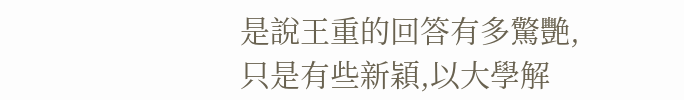是說王重的回答有多驚艷,只是有些新穎,以大學解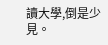讀大學,倒是少見。